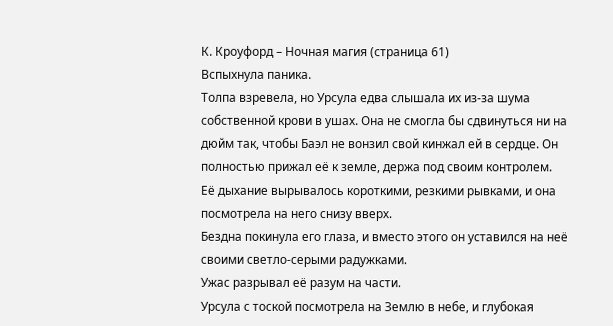К. Кроуфорд – Ночная магия (страница 61)
Вспыхнула паника.
Толпа взревела, но Урсула едва слышала их из-за шума собственной крови в ушах. Она не смогла бы сдвинуться ни на дюйм так, чтобы Баэл не вонзил свой кинжал ей в сердце. Он полностью прижал её к земле, держа под своим контролем.
Её дыхание вырывалось короткими, резкими рывками, и она посмотрела на него снизу вверх.
Бездна покинула его глаза, и вместо этого он уставился на неё своими светло-серыми радужками.
Ужас разрывал её разум на части.
Урсула с тоской посмотрела на Землю в небе, и глубокая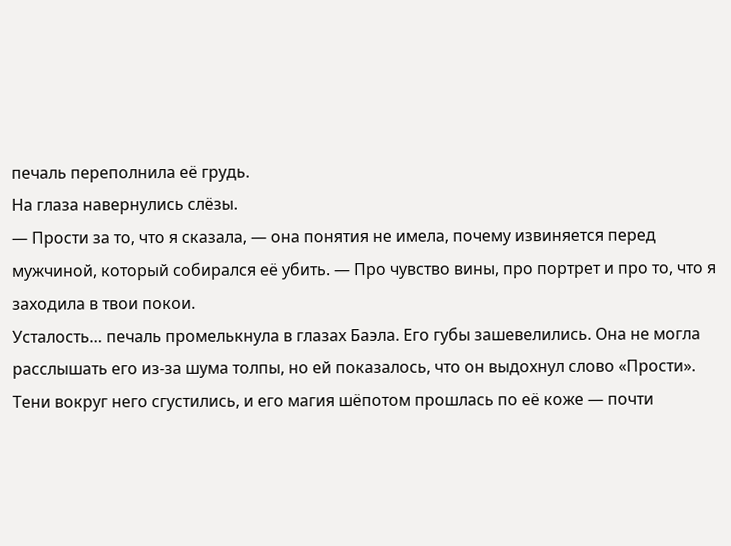печаль переполнила её грудь.
На глаза навернулись слёзы.
— Прости за то, что я сказала, — она понятия не имела, почему извиняется перед мужчиной, который собирался её убить. — Про чувство вины, про портрет и про то, что я заходила в твои покои.
Усталость… печаль промелькнула в глазах Баэла. Его губы зашевелились. Она не могла расслышать его из-за шума толпы, но ей показалось, что он выдохнул слово «Прости». Тени вокруг него сгустились, и его магия шёпотом прошлась по её коже — почти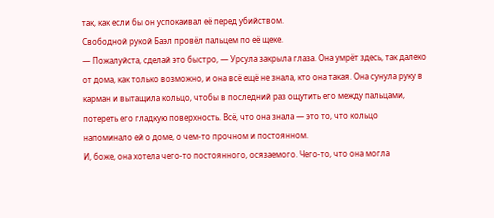так, как если бы он успокаивал её перед убийством.
Свободной рукой Баэл провёл пальцем по её щеке.
— Пожалуйста, сделай это быстро, — Урсула закрыла глаза. Она умрёт здесь, так далеко от дома, как только возможно, и она всё ещё не знала, кто она такая. Она сунула руку в карман и вытащила кольцо, чтобы в последний раз ощутить его между пальцами, потереть его гладкую поверхность. Всё, что она знала — это то, что кольцо напоминало ей о доме, о чем-то прочном и постоянном.
И, боже, она хотела чего-то постоянного, осязаемого. Чего-то, что она могла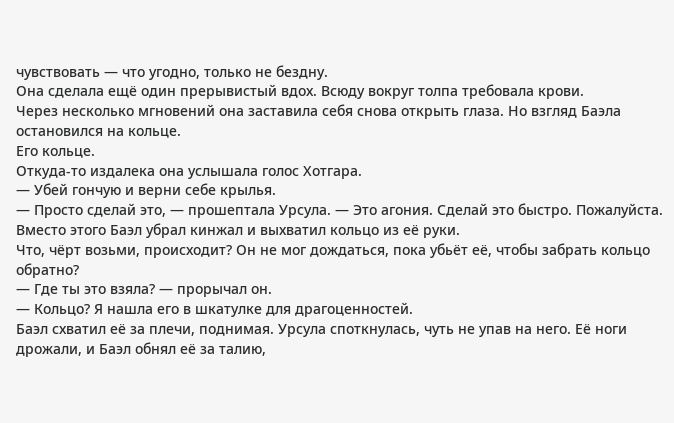чувствовать — что угодно, только не бездну.
Она сделала ещё один прерывистый вдох. Всюду вокруг толпа требовала крови.
Через несколько мгновений она заставила себя снова открыть глаза. Но взгляд Баэла остановился на кольце.
Его кольце.
Откуда-то издалека она услышала голос Хотгара.
— Убей гончую и верни себе крылья.
— Просто сделай это, — прошептала Урсула. — Это агония. Сделай это быстро. Пожалуйста.
Вместо этого Баэл убрал кинжал и выхватил кольцо из её руки.
Что, чёрт возьми, происходит? Он не мог дождаться, пока убьёт её, чтобы забрать кольцо обратно?
— Где ты это взяла? — прорычал он.
— Кольцо? Я нашла его в шкатулке для драгоценностей.
Баэл схватил её за плечи, поднимая. Урсула споткнулась, чуть не упав на него. Её ноги дрожали, и Баэл обнял её за талию,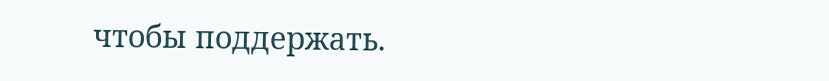чтобы поддержать.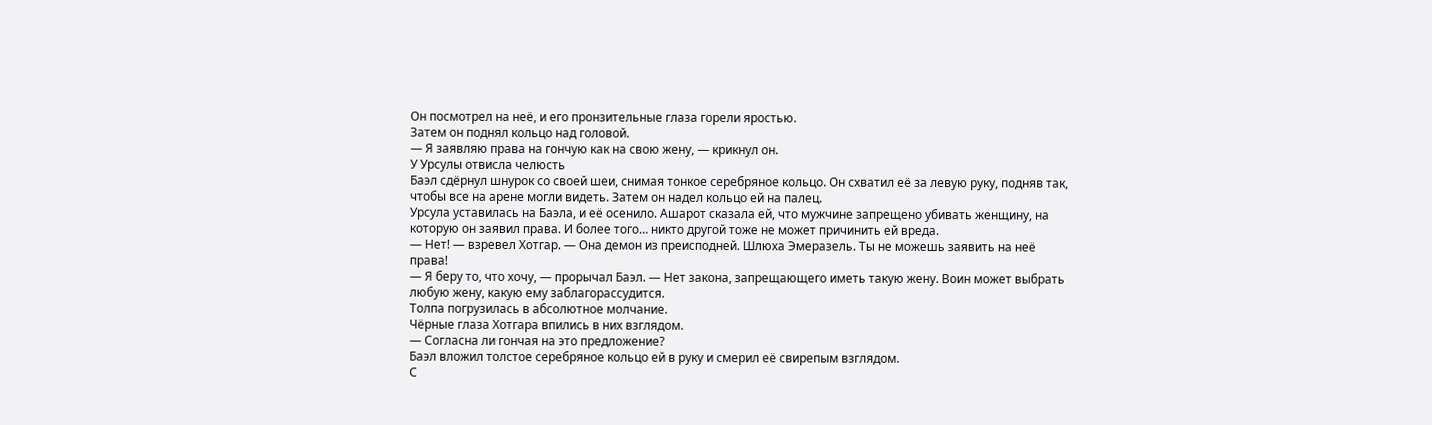Он посмотрел на неё, и его пронзительные глаза горели яростью.
Затем он поднял кольцо над головой.
— Я заявляю права на гончую как на свою жену, — крикнул он.
У Урсулы отвисла челюсть
Баэл сдёрнул шнурок со своей шеи, снимая тонкое серебряное кольцо. Он схватил её за левую руку, подняв так, чтобы все на арене могли видеть. Затем он надел кольцо ей на палец.
Урсула уставилась на Баэла, и её осенило. Ашарот сказала ей, что мужчине запрещено убивать женщину, на которую он заявил права. И более того… никто другой тоже не может причинить ей вреда.
— Нет! — взревел Хотгар. — Она демон из преисподней. Шлюха Эмеразель. Ты не можешь заявить на неё права!
— Я беру то, что хочу, — прорычал Баэл. — Нет закона, запрещающего иметь такую жену. Воин может выбрать любую жену, какую ему заблагорассудится.
Толпа погрузилась в абсолютное молчание.
Чёрные глаза Хотгара впились в них взглядом.
— Согласна ли гончая на это предложение?
Баэл вложил толстое серебряное кольцо ей в руку и смерил её свирепым взглядом.
С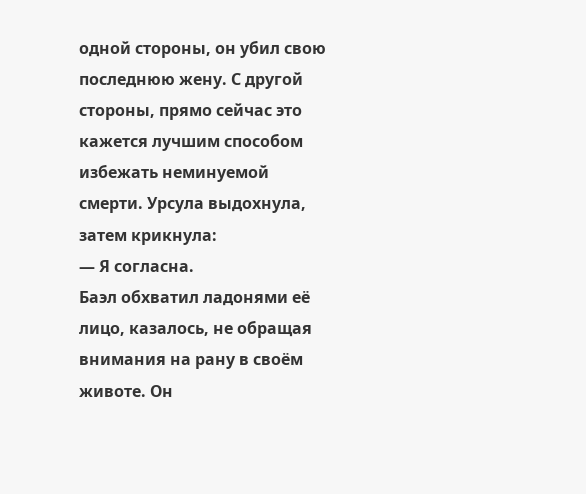одной стороны, он убил свою последнюю жену. С другой стороны, прямо сейчас это кажется лучшим способом избежать неминуемой смерти. Урсула выдохнула, затем крикнула:
— Я согласна.
Баэл обхватил ладонями её лицо, казалось, не обращая внимания на рану в своём животе. Он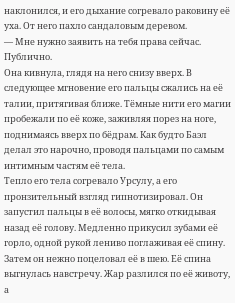наклонился, и его дыхание согревало раковину её уха. От него пахло сандаловым деревом.
— Мне нужно заявить на тебя права сейчас. Публично.
Она кивнула, глядя на него снизу вверх. В следующее мгновение его пальцы сжались на её талии, притягивая ближе. Тёмные нити его магии пробежали по её коже, заживляя порез на ноге, поднимаясь вверх по бёдрам. Как будто Баэл делал это нарочно, проводя пальцами по самым интимным частям её тела.
Тепло его тела согревало Урсулу, а его пронзительный взгляд гипнотизировал. Он запустил пальцы в её волосы, мягко откидывая назад её голову. Медленно прикусил зубами её горло, одной рукой лениво поглаживая её спину. Затем он нежно поцеловал её в шею. Её спина выгнулась навстречу. Жар разлился по её животу, а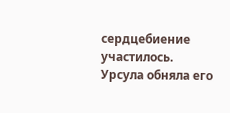сердцебиение участилось.
Урсула обняла его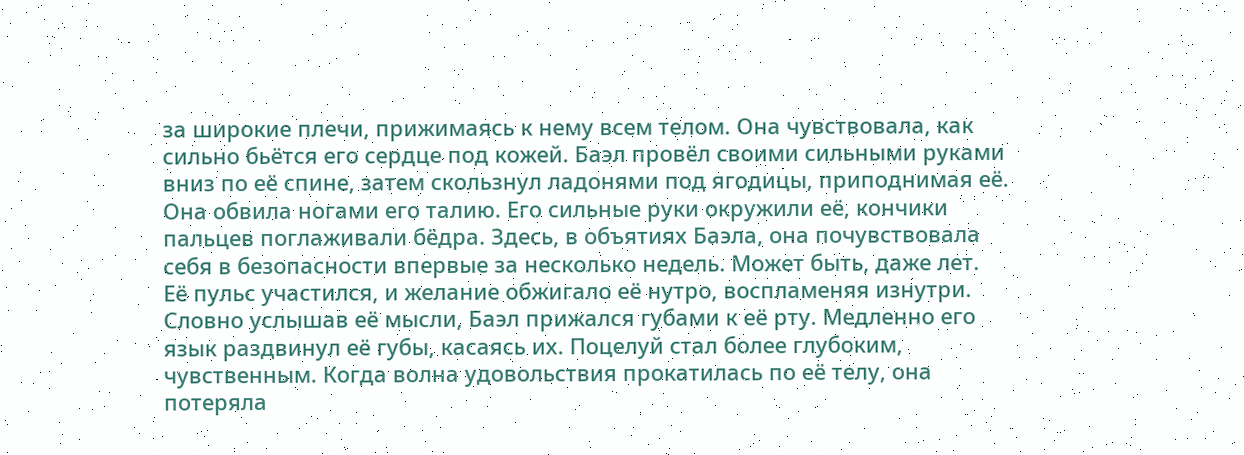за широкие плечи, прижимаясь к нему всем телом. Она чувствовала, как сильно бьётся его сердце под кожей. Баэл провёл своими сильными руками вниз по её спине, затем скользнул ладонями под ягодицы, приподнимая её. Она обвила ногами его талию. Его сильные руки окружили её, кончики пальцев поглаживали бёдра. Здесь, в объятиях Баэла, она почувствовала себя в безопасности впервые за несколько недель. Может быть, даже лет.
Её пульс участился, и желание обжигало её нутро, воспламеняя изнутри.
Словно услышав её мысли, Баэл прижался губами к её рту. Медленно его язык раздвинул её губы, касаясь их. Поцелуй стал более глубоким, чувственным. Когда волна удовольствия прокатилась по её телу, она потеряла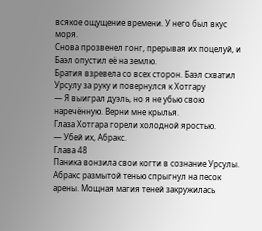всякое ощущение времени. У него был вкус моря.
Снова прозвенел гонг, прерывая их поцелуй, и Баэл опустил её на землю.
Братия взревела со всех сторон. Баэл схватил Урсулу за руку и повернулся к Хотгару
— Я выиграл дуэль, но я не убью свою наречённую. Верни мне крылья.
Глаза Хотгара горели холодной яростью.
— Убей их, Абракс.
Глава 48
Паника вонзила свои когти в сознание Урсулы.
Абракс размытой тенью спрыгнул на песок арены. Мощная магия теней закружилась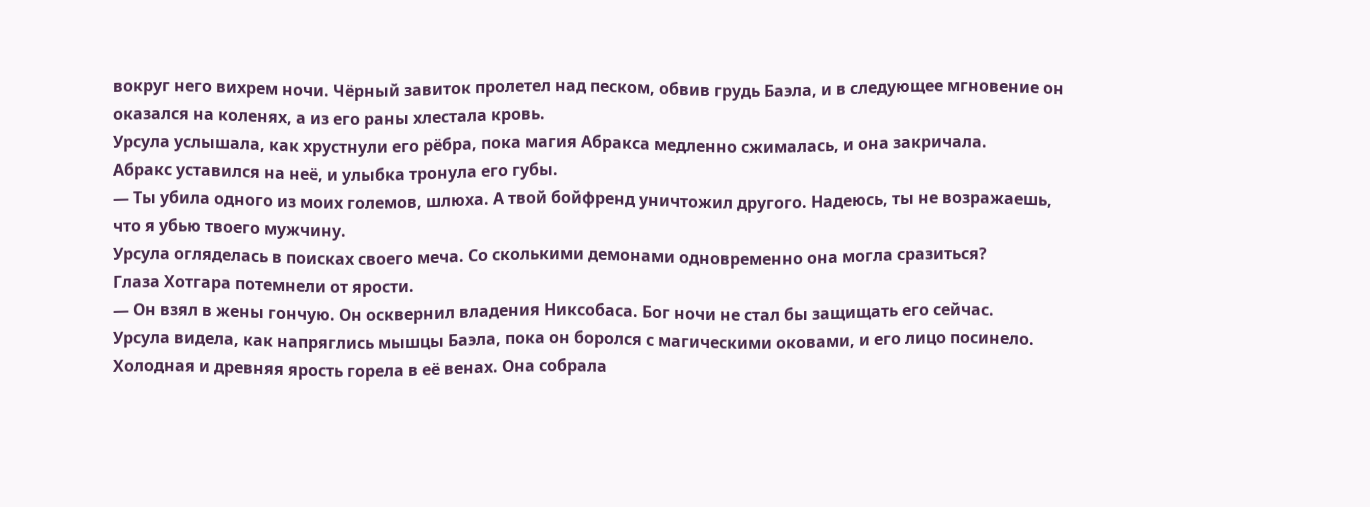вокруг него вихрем ночи. Чёрный завиток пролетел над песком, обвив грудь Баэла, и в следующее мгновение он оказался на коленях, а из его раны хлестала кровь.
Урсула услышала, как хрустнули его рёбра, пока магия Абракса медленно сжималась, и она закричала.
Абракс уставился на неё, и улыбка тронула его губы.
— Ты убила одного из моих големов, шлюха. А твой бойфренд уничтожил другого. Надеюсь, ты не возражаешь, что я убью твоего мужчину.
Урсула огляделась в поисках своего меча. Со сколькими демонами одновременно она могла сразиться?
Глаза Хотгара потемнели от ярости.
— Он взял в жены гончую. Он осквернил владения Никсобаса. Бог ночи не стал бы защищать его сейчас.
Урсула видела, как напряглись мышцы Баэла, пока он боролся с магическими оковами, и его лицо посинело.
Холодная и древняя ярость горела в её венах. Она собрала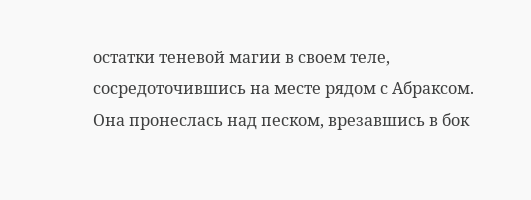остатки теневой магии в своем теле, сосредоточившись на месте рядом с Абраксом. Она пронеслась над песком, врезавшись в бок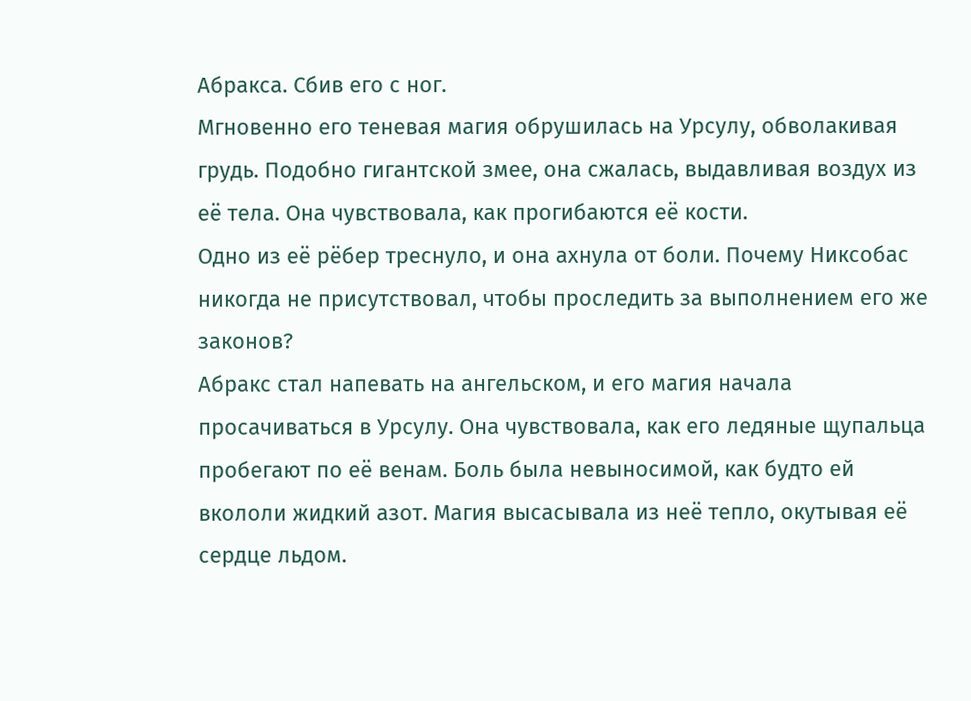Абракса. Сбив его с ног.
Мгновенно его теневая магия обрушилась на Урсулу, обволакивая грудь. Подобно гигантской змее, она сжалась, выдавливая воздух из её тела. Она чувствовала, как прогибаются её кости.
Одно из её рёбер треснуло, и она ахнула от боли. Почему Никсобас никогда не присутствовал, чтобы проследить за выполнением его же законов?
Абракс стал напевать на ангельском, и его магия начала просачиваться в Урсулу. Она чувствовала, как его ледяные щупальца пробегают по её венам. Боль была невыносимой, как будто ей вкололи жидкий азот. Магия высасывала из неё тепло, окутывая её сердце льдом.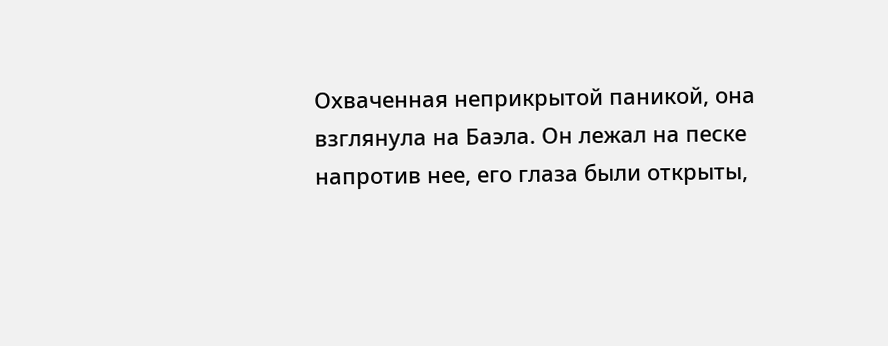Охваченная неприкрытой паникой, она взглянула на Баэла. Он лежал на песке напротив нее, его глаза были открыты,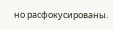но расфокусированы.